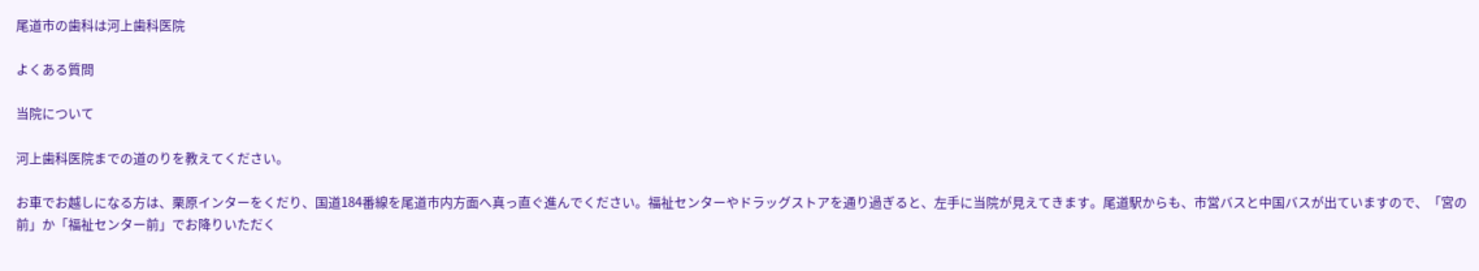尾道市の歯科は河上歯科医院

よくある質問

当院について

河上歯科医院までの道のりを教えてください。

お車でお越しになる方は、栗原インターをくだり、国道184番線を尾道市内方面へ真っ直ぐ進んでください。福祉センターやドラッグストアを通り過ぎると、左手に当院が見えてきます。尾道駅からも、市営バスと中国バスが出ていますので、「宮の前」か「福祉センター前」でお降りいただく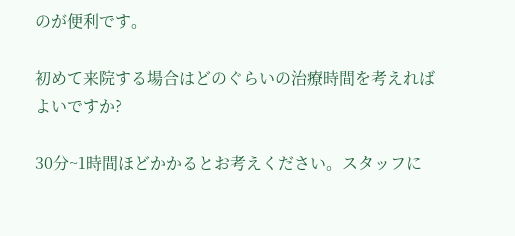のが便利です。

初めて来院する場合はどのぐらいの治療時間を考えればよいですか?

30分~1時間ほどかかるとお考えください。スタッフに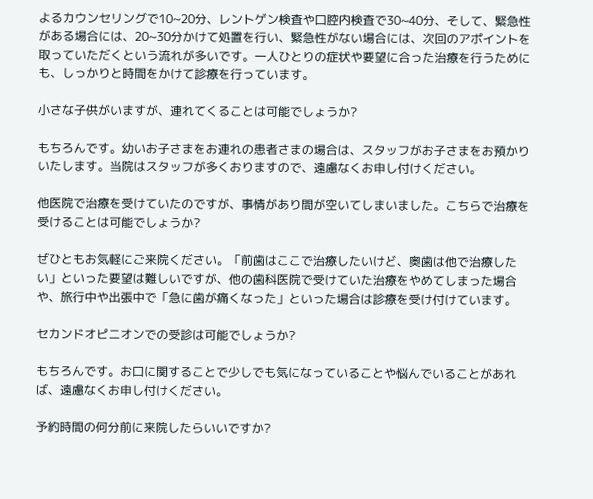よるカウンセリングで10~20分、レントゲン検査や口腔内検査で30~40分、そして、緊急性がある場合には、20~30分かけて処置を行い、緊急性がない場合には、次回のアポイントを取っていただくという流れが多いです。一人ひとりの症状や要望に合った治療を行うためにも、しっかりと時間をかけて診療を行っています。

小さな子供がいますが、連れてくることは可能でしょうか?

もちろんです。幼いお子さまをお連れの患者さまの場合は、スタッフがお子さまをお預かりいたします。当院はスタッフが多くおりますので、遠慮なくお申し付けください。

他医院で治療を受けていたのですが、事情があり間が空いてしまいました。こちらで治療を受けることは可能でしょうか?

ぜひともお気軽にご来院ください。「前歯はここで治療したいけど、奥歯は他で治療したい」といった要望は難しいですが、他の歯科医院で受けていた治療をやめてしまった場合や、旅行中や出張中で「急に歯が痛くなった」といった場合は診療を受け付けています。

セカンドオピニオンでの受診は可能でしょうか?

もちろんです。お口に関することで少しでも気になっていることや悩んでいることがあれば、遠慮なくお申し付けください。

予約時間の何分前に来院したらいいですか?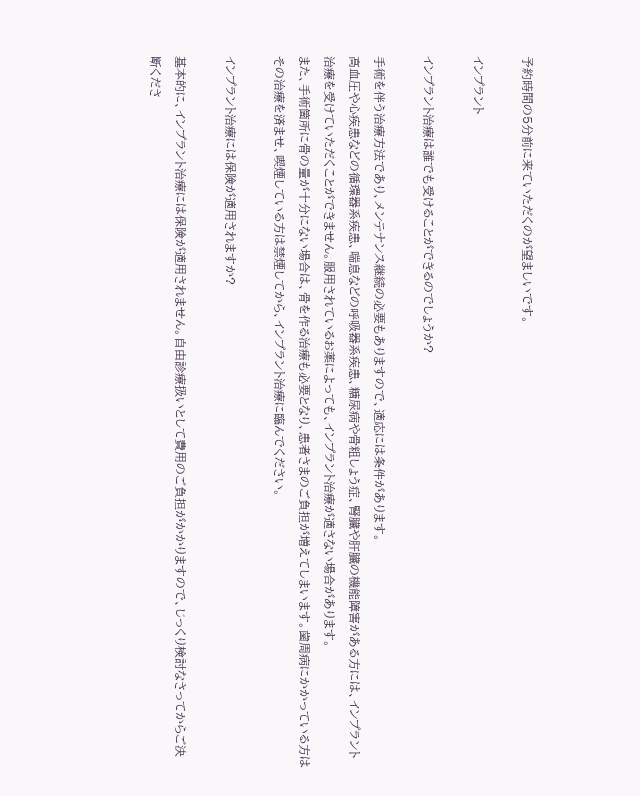予約時間の5分前に来ていただくのが望ましいです。

インプラント

インプラント治療は誰でも受けることができるのでしょうか?

手術を伴う治療方法であり、メンテナンス継続の必要もありますので、適応には条件があります。
高血圧や心疾患などの循環器系疾患、喘息などの呼吸器系疾患、糖尿病や骨粗しょう症、腎臓や肝臓の機能障害がある方には、インプラント治療を受けていただくことができません。服用されているお薬によっても、インプラント治療が適さない場合があります。
また、手術箇所に骨の量が十分にない場合は、骨を作る治療も必要となり、患者さまのご負担が増えてしまいます。歯周病にかかっている方はその治療を済ませ、喫煙している方は禁煙してから、インプラント治療に臨んでください。

インプラント治療には保険が適用されますか?

基本的に、インプラント治療には保険が適用されません。自由診療扱いとして費用のご負担がかかりますので、じっくり検討なさってからご決断くださ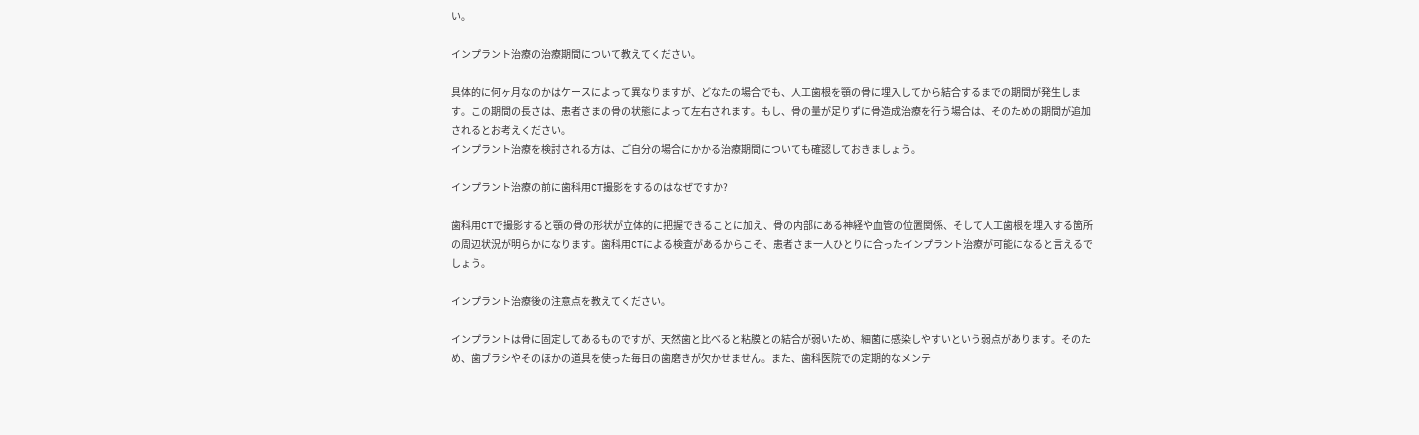い。

インプラント治療の治療期間について教えてください。

具体的に何ヶ月なのかはケースによって異なりますが、どなたの場合でも、人工歯根を顎の骨に埋入してから結合するまでの期間が発生します。この期間の長さは、患者さまの骨の状態によって左右されます。もし、骨の量が足りずに骨造成治療を行う場合は、そのための期間が追加されるとお考えください。
インプラント治療を検討される方は、ご自分の場合にかかる治療期間についても確認しておきましょう。

インプラント治療の前に歯科用CT撮影をするのはなぜですか?

歯科用CTで撮影すると顎の骨の形状が立体的に把握できることに加え、骨の内部にある神経や血管の位置関係、そして人工歯根を埋入する箇所の周辺状況が明らかになります。歯科用CTによる検査があるからこそ、患者さま一人ひとりに合ったインプラント治療が可能になると言えるでしょう。

インプラント治療後の注意点を教えてください。

インプラントは骨に固定してあるものですが、天然歯と比べると粘膜との結合が弱いため、細菌に感染しやすいという弱点があります。そのため、歯ブラシやそのほかの道具を使った毎日の歯磨きが欠かせません。また、歯科医院での定期的なメンテ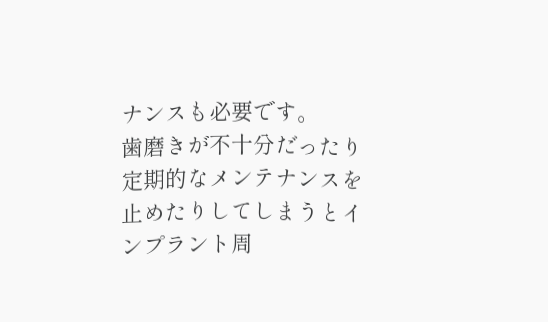ナンスも必要です。
歯磨きが不十分だったり定期的なメンテナンスを止めたりしてしまうとインプラント周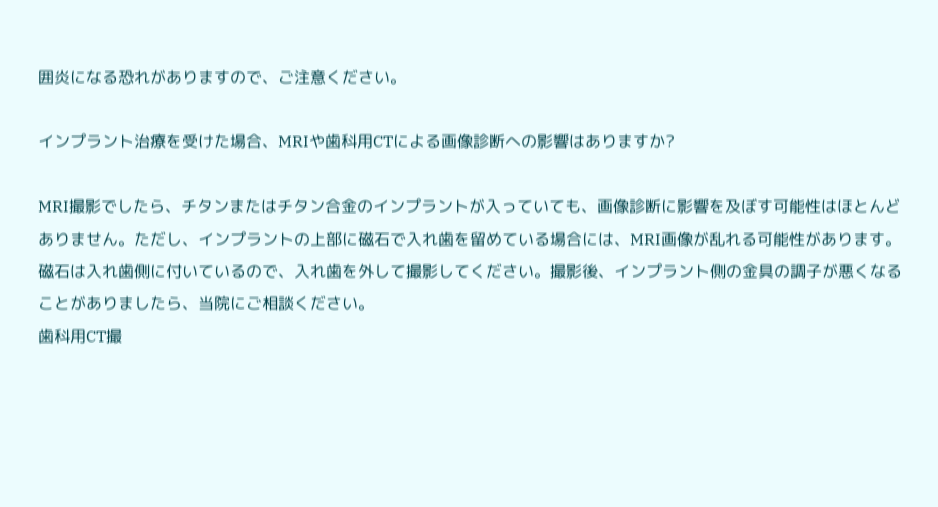囲炎になる恐れがありますので、ご注意ください。

インプラント治療を受けた場合、MRIや歯科用CTによる画像診断への影響はありますか?

MRI撮影でしたら、チタンまたはチタン合金のインプラントが入っていても、画像診断に影響を及ぼす可能性はほとんどありません。ただし、インプラントの上部に磁石で入れ歯を留めている場合には、MRI画像が乱れる可能性があります。磁石は入れ歯側に付いているので、入れ歯を外して撮影してください。撮影後、インプラント側の金具の調子が悪くなることがありましたら、当院にご相談ください。
歯科用CT撮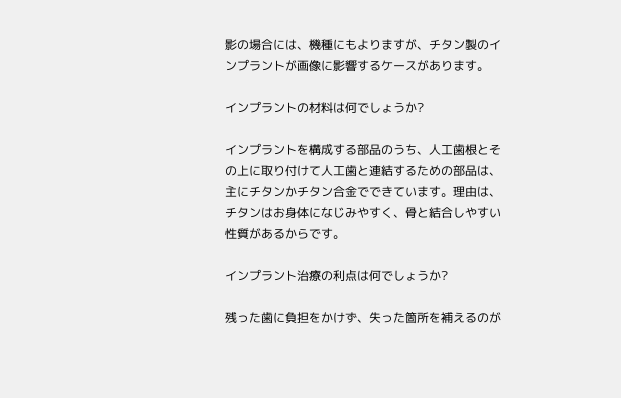影の場合には、機種にもよりますが、チタン製のインプラントが画像に影響するケースがあります。

インプラントの材料は何でしょうか?

インプラントを構成する部品のうち、人工歯根とその上に取り付けて人工歯と連結するための部品は、主にチタンかチタン合金でできています。理由は、チタンはお身体になじみやすく、骨と結合しやすい性質があるからです。

インプラント治療の利点は何でしょうか?

残った歯に負担をかけず、失った箇所を補えるのが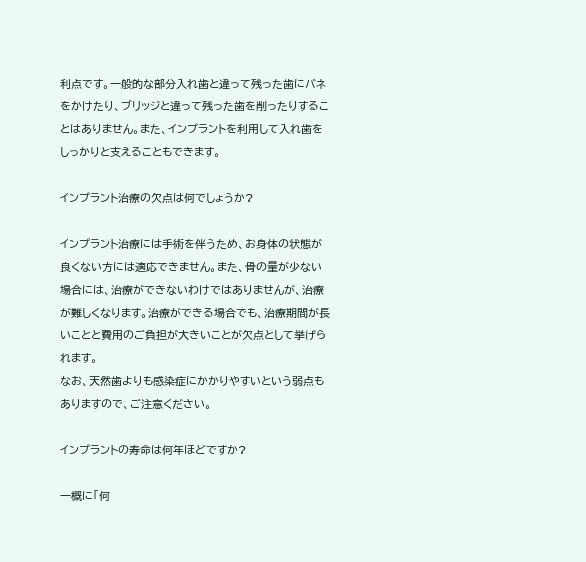利点です。一般的な部分入れ歯と違って残った歯にバネをかけたり、ブリッジと違って残った歯を削ったりすることはありません。また、インプラントを利用して入れ歯をしっかりと支えることもできます。

インプラント治療の欠点は何でしょうか?

インプラント治療には手術を伴うため、お身体の状態が良くない方には適応できません。また、骨の量が少ない場合には、治療ができないわけではありませんが、治療が難しくなります。治療ができる場合でも、治療期間が長いことと費用のご負担が大きいことが欠点として挙げられます。
なお、天然歯よりも感染症にかかりやすいという弱点もありますので、ご注意ください。

インプラントの寿命は何年ほどですか?

一概に「何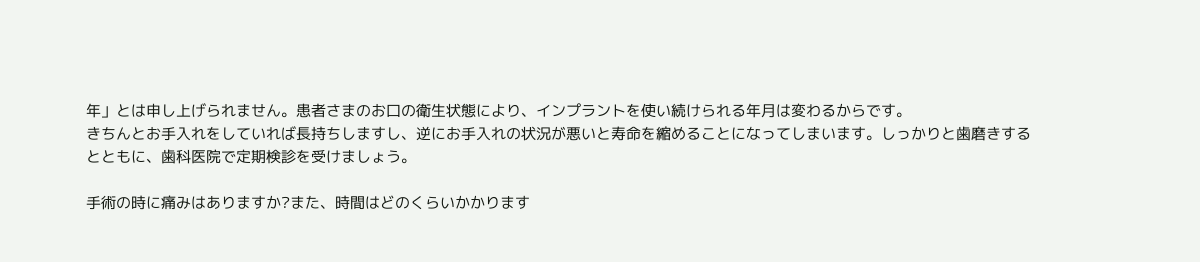年」とは申し上げられません。患者さまのお口の衛生状態により、インプラントを使い続けられる年月は変わるからです。
きちんとお手入れをしていれば長持ちしますし、逆にお手入れの状況が悪いと寿命を縮めることになってしまいます。しっかりと歯磨きするとともに、歯科医院で定期検診を受けましょう。

手術の時に痛みはありますか?また、時間はどのくらいかかります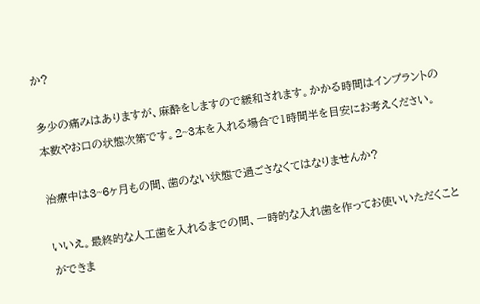か?

多少の痛みはありますが、麻酔をしますので緩和されます。かかる時間はインプラントの本数やお口の状態次第です。2~3本を入れる場合で1時間半を目安にお考えください。

治療中は3~6ヶ月もの間、歯のない状態で過ごさなくてはなりませんか?

いいえ。最終的な人工歯を入れるまでの間、一時的な入れ歯を作ってお使いいただくことができま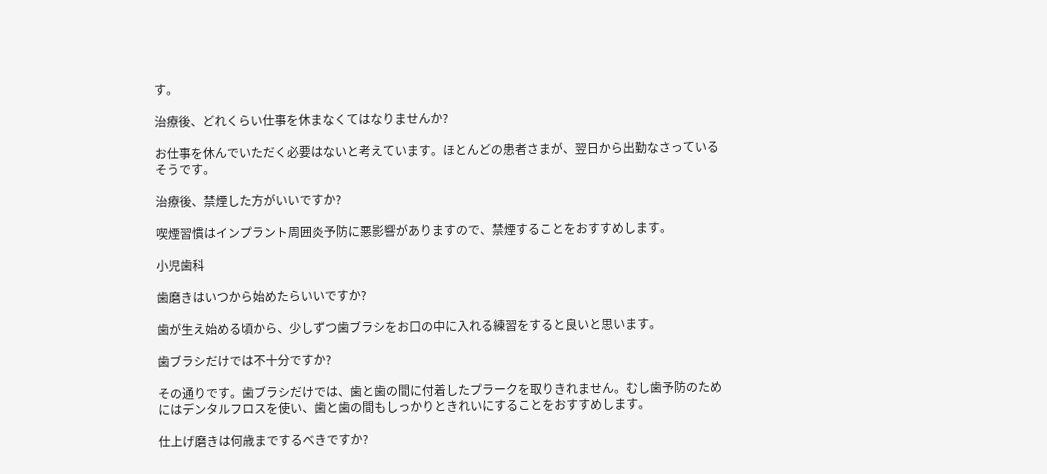す。

治療後、どれくらい仕事を休まなくてはなりませんか?

お仕事を休んでいただく必要はないと考えています。ほとんどの患者さまが、翌日から出勤なさっているそうです。

治療後、禁煙した方がいいですか?

喫煙習慣はインプラント周囲炎予防に悪影響がありますので、禁煙することをおすすめします。

小児歯科

歯磨きはいつから始めたらいいですか?

歯が生え始める頃から、少しずつ歯ブラシをお口の中に入れる練習をすると良いと思います。

歯ブラシだけでは不十分ですか?

その通りです。歯ブラシだけでは、歯と歯の間に付着したプラークを取りきれません。むし歯予防のためにはデンタルフロスを使い、歯と歯の間もしっかりときれいにすることをおすすめします。

仕上げ磨きは何歳までするべきですか?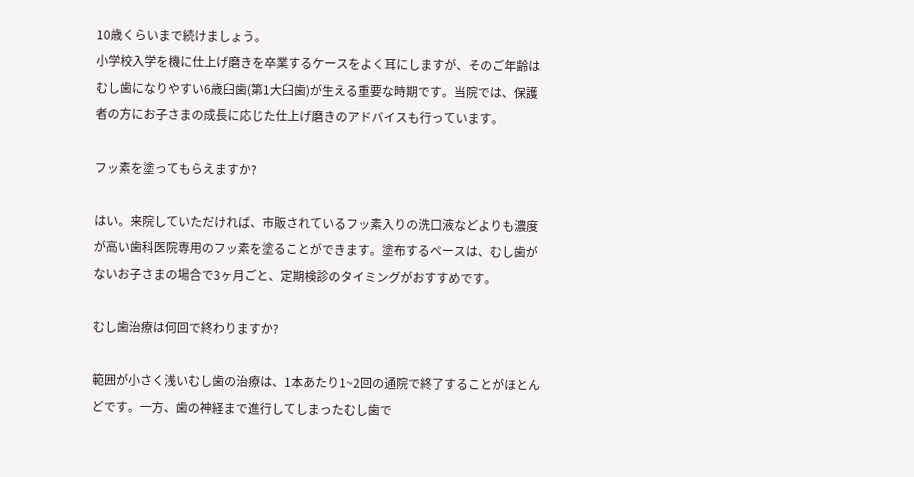10歳くらいまで続けましょう。
小学校入学を機に仕上げ磨きを卒業するケースをよく耳にしますが、そのご年齢はむし歯になりやすい6歳臼歯(第1大臼歯)が生える重要な時期です。当院では、保護者の方にお子さまの成長に応じた仕上げ磨きのアドバイスも行っています。

フッ素を塗ってもらえますか?

はい。来院していただければ、市販されているフッ素入りの洗口液などよりも濃度が高い歯科医院専用のフッ素を塗ることができます。塗布するペースは、むし歯がないお子さまの場合で3ヶ月ごと、定期検診のタイミングがおすすめです。

むし歯治療は何回で終わりますか?

範囲が小さく浅いむし歯の治療は、1本あたり1~2回の通院で終了することがほとんどです。一方、歯の神経まで進行してしまったむし歯で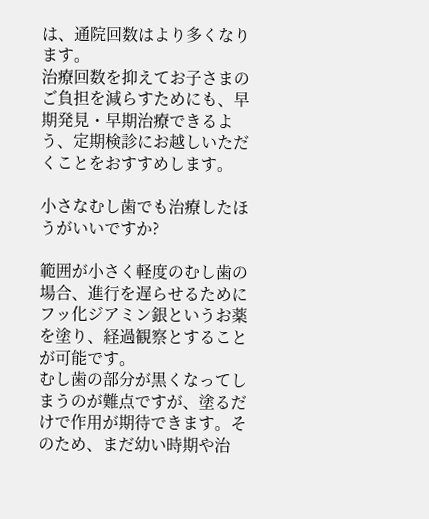は、通院回数はより多くなります。
治療回数を抑えてお子さまのご負担を減らすためにも、早期発見・早期治療できるよう、定期検診にお越しいただくことをおすすめします。

小さなむし歯でも治療したほうがいいですか?

範囲が小さく軽度のむし歯の場合、進行を遅らせるためにフッ化ジアミン銀というお薬を塗り、経過観察とすることが可能です。
むし歯の部分が黒くなってしまうのが難点ですが、塗るだけで作用が期待できます。そのため、まだ幼い時期や治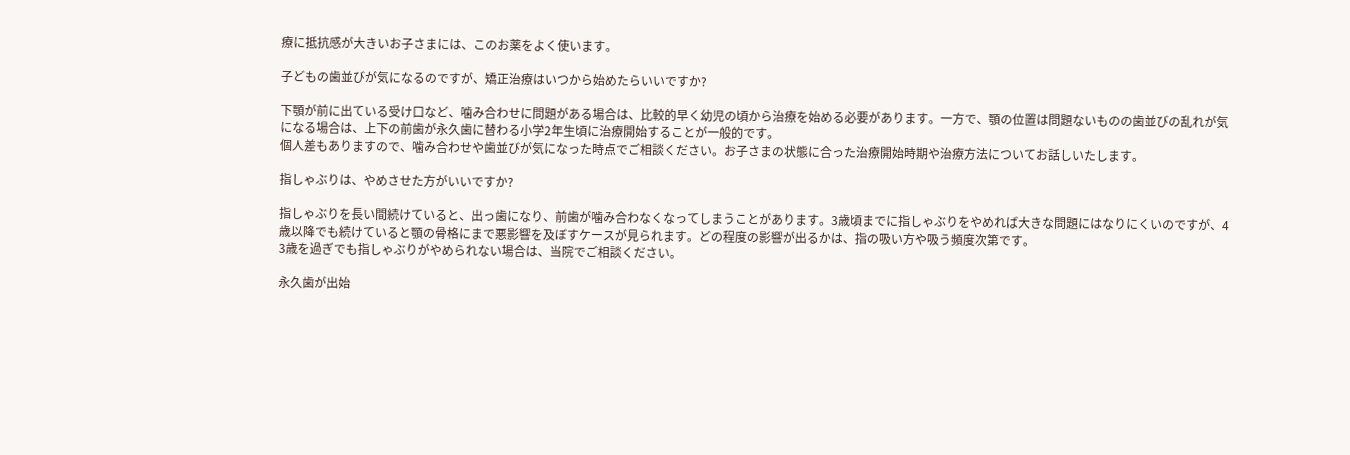療に抵抗感が大きいお子さまには、このお薬をよく使います。

子どもの歯並びが気になるのですが、矯正治療はいつから始めたらいいですか?

下顎が前に出ている受け口など、噛み合わせに問題がある場合は、比較的早く幼児の頃から治療を始める必要があります。一方で、顎の位置は問題ないものの歯並びの乱れが気になる場合は、上下の前歯が永久歯に替わる小学2年生頃に治療開始することが一般的です。
個人差もありますので、噛み合わせや歯並びが気になった時点でご相談ください。お子さまの状態に合った治療開始時期や治療方法についてお話しいたします。

指しゃぶりは、やめさせた方がいいですか?

指しゃぶりを長い間続けていると、出っ歯になり、前歯が噛み合わなくなってしまうことがあります。3歳頃までに指しゃぶりをやめれば大きな問題にはなりにくいのですが、4歳以降でも続けていると顎の骨格にまで悪影響を及ぼすケースが見られます。どの程度の影響が出るかは、指の吸い方や吸う頻度次第です。
3歳を過ぎでも指しゃぶりがやめられない場合は、当院でご相談ください。

永久歯が出始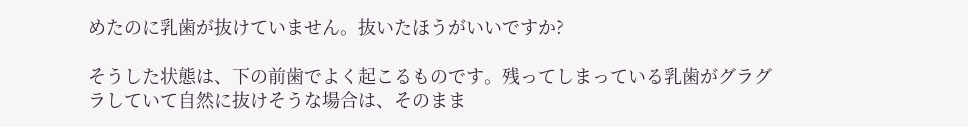めたのに乳歯が抜けていません。抜いたほうがいいですか?

そうした状態は、下の前歯でよく起こるものです。残ってしまっている乳歯がグラグラしていて自然に抜けそうな場合は、そのまま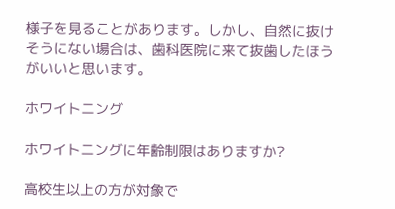様子を見ることがあります。しかし、自然に抜けそうにない場合は、歯科医院に来て抜歯したほうがいいと思います。

ホワイトニング

ホワイトニングに年齢制限はありますか?

高校生以上の方が対象で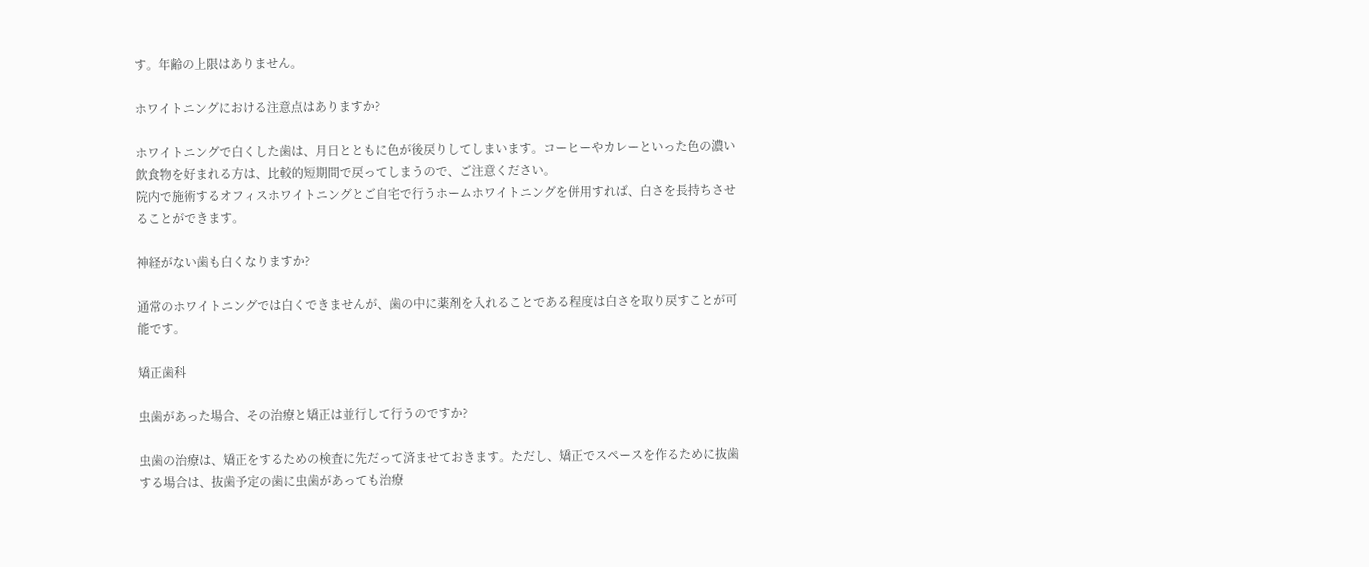す。年齢の上限はありません。

ホワイトニングにおける注意点はありますか?

ホワイトニングで白くした歯は、月日とともに色が後戻りしてしまいます。コーヒーやカレーといった色の濃い飲食物を好まれる方は、比較的短期間で戻ってしまうので、ご注意ください。
院内で施術するオフィスホワイトニングとご自宅で行うホームホワイトニングを併用すれば、白さを長持ちさせることができます。

神経がない歯も白くなりますか?

通常のホワイトニングでは白くできませんが、歯の中に薬剤を入れることである程度は白さを取り戻すことが可能です。

矯正歯科

虫歯があった場合、その治療と矯正は並行して行うのですか?

虫歯の治療は、矯正をするための検査に先だって済ませておきます。ただし、矯正でスペースを作るために抜歯する場合は、抜歯予定の歯に虫歯があっても治療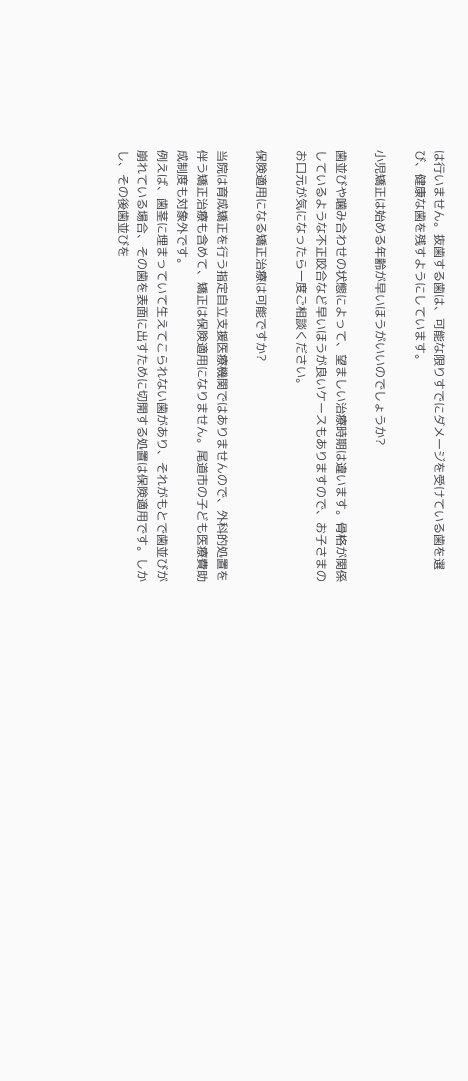は行いません。抜歯する歯は、可能な限りすでにダメージを受けている歯を選び、健康な歯を残すようにしています。

小児矯正は始める年齢が早いほうがいいのでしょうか?

歯並びや噛み合わせの状態によって、望ましい治療時期は違います。骨格が関係しているような不正咬合など早いほうが良いケースもありますので、お子さまのお口元が気になったら一度ご相談ください。

保険適用になる矯正治療は可能ですか?

当院は育成矯正を行う指定自立支援医療機関ではありませんので、外科的処置を伴う矯正治療も含めて、矯正は保険適用になりません。尾道市の子ども医療費助成制度も対象外です。
例えば、歯茎に埋まっていて生えてこられない歯があり、それがもとで歯並びが崩れている場合、その歯を表面に出すために切開する処置は保険適用です。しかし、その後歯並びを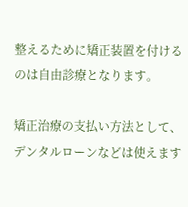整えるために矯正装置を付けるのは自由診療となります。

矯正治療の支払い方法として、デンタルローンなどは使えます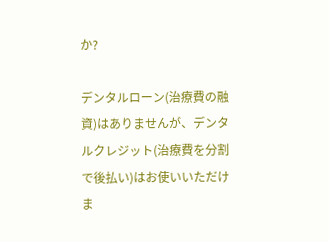か?

デンタルローン(治療費の融資)はありませんが、デンタルクレジット(治療費を分割で後払い)はお使いいただけま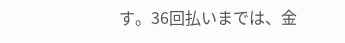す。36回払いまでは、金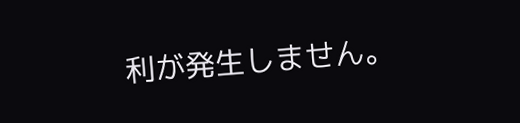利が発生しません。